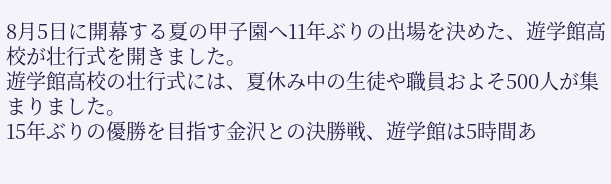8月5日に開幕する夏の甲子園へ11年ぶりの出場を決めた、遊学館高校が壮行式を開きました。
遊学館高校の壮行式には、夏休み中の生徒や職員およそ500人が集まりました。
15年ぶりの優勝を目指す金沢との決勝戦、遊学館は5時間あ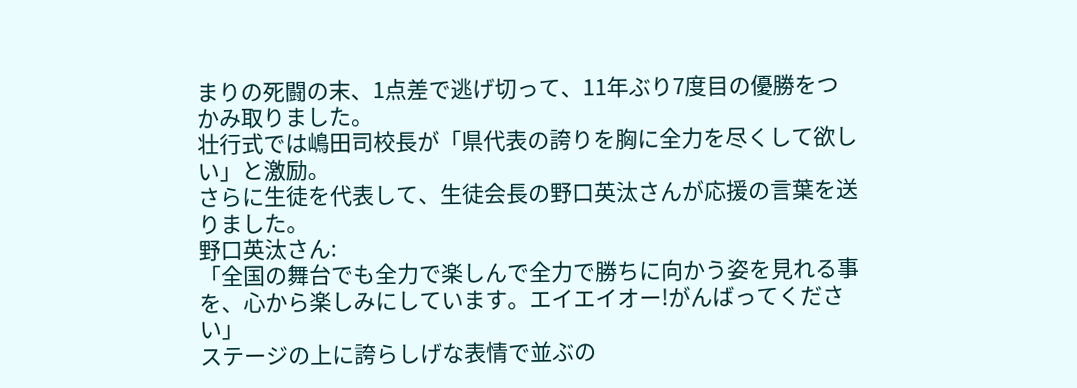まりの死闘の末、1点差で逃げ切って、11年ぶり7度目の優勝をつかみ取りました。
壮行式では嶋田司校長が「県代表の誇りを胸に全力を尽くして欲しい」と激励。
さらに生徒を代表して、生徒会長の野口英汰さんが応援の言葉を送りました。
野口英汰さん:
「全国の舞台でも全力で楽しんで全力で勝ちに向かう姿を見れる事を、心から楽しみにしています。エイエイオー!がんばってください」
ステージの上に誇らしげな表情で並ぶの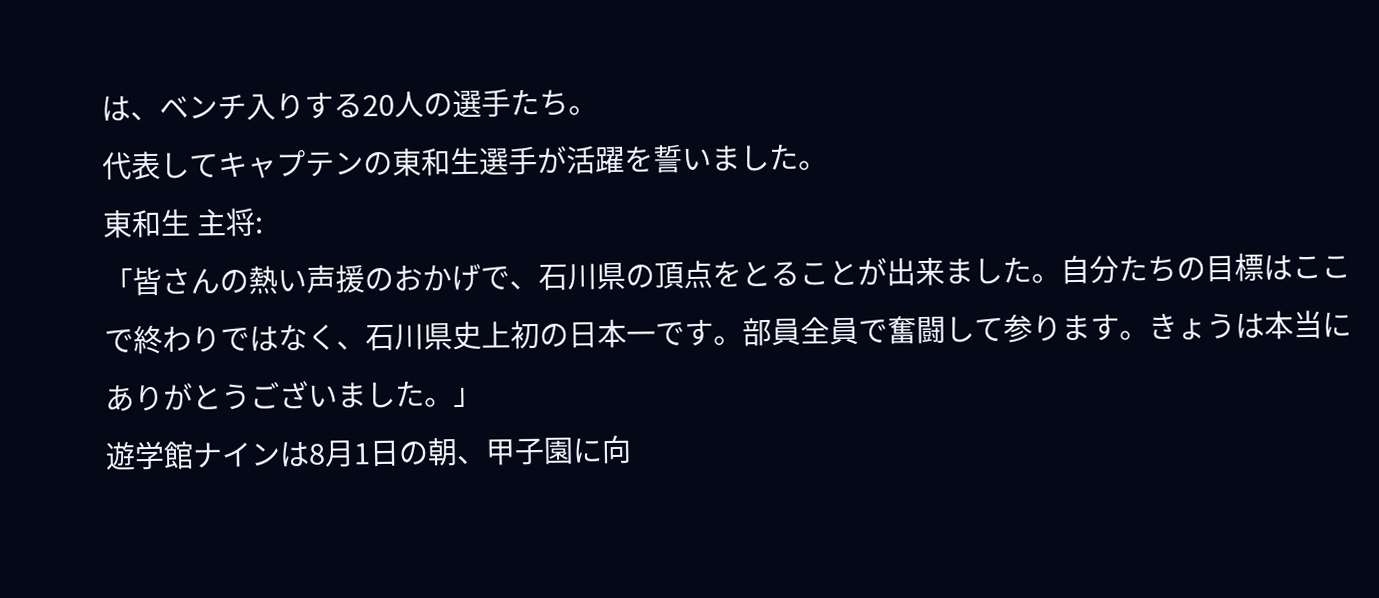は、ベンチ入りする20人の選手たち。
代表してキャプテンの東和生選手が活躍を誓いました。
東和生 主将:
「皆さんの熱い声援のおかげで、石川県の頂点をとることが出来ました。自分たちの目標はここで終わりではなく、石川県史上初の日本一です。部員全員で奮闘して参ります。きょうは本当にありがとうございました。」
遊学館ナインは8月1日の朝、甲子園に向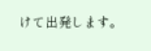けて出発します。